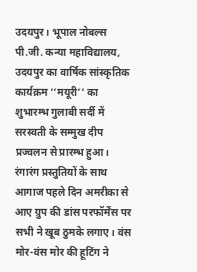उदयपुर। भूपाल नोबल्स पी.जी. कन्या महाविद्यालय, उदयपुर का वार्षिक सांस्कृतिक कार्यक्रम ‘‘मयूरी‘‘ का शुभारम्भ गुलाबी सर्दी में सरस्वती के सम्मुख दीप प्रज्वलन से प्रारम्भ हुआ। रंगारंग प्रस्तुतियों के साथ आगाज पहले दिन अमरीका से आए ग्रुप की डांस परफॉर्मेंस पर सभी ने खूब ठुमके लगाए। वंस मोर-वंस मोर की हूटिंग ने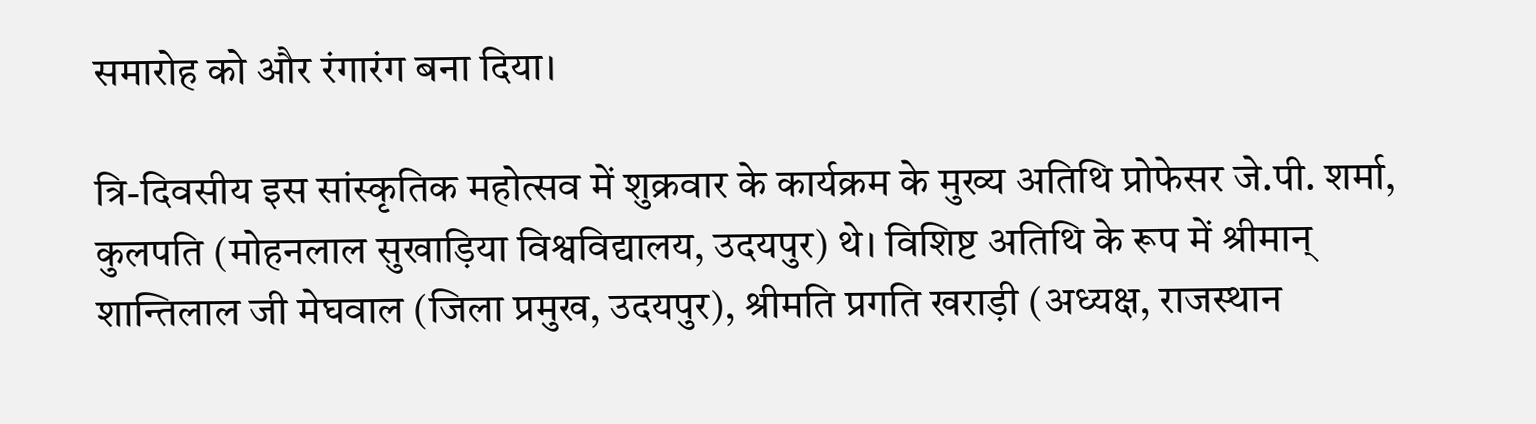समारोह को और रंगारंग बना दिया।

त्रि-दिवसीय इस सांस्कृतिक महोत्सव में शुक्रवार के कार्यक्रम के मुख्य अतिथि प्रोफेसर जे.पी. शर्मा, कुलपति (मोहनलाल सुखाड़िया विश्वविद्यालय, उदयपुर) थे। विशिष्ट अतिथि के रूप में श्रीमान् शान्तिलाल जी मेघवाल (जिला प्रमुख, उदयपुर), श्रीमति प्रगति खराड़ी (अध्यक्ष, राजस्थान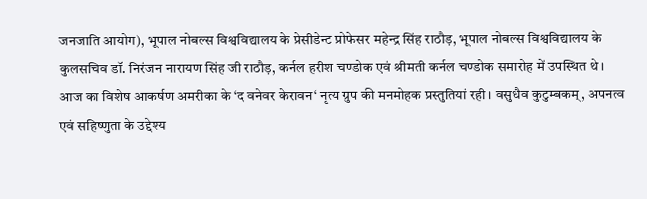जनजाति आयोग), भूपाल नोबल्स विश्वविद्यालय के प्रेसीडेन्ट प्रोफेसर महेन्द्र सिंह राठौड़, भूपाल नोबल्स विश्वविद्यालय के कुलसचिव डॉ. निरंजन नारायण सिंह जी राठौड़, कर्नल हरीश चण्डोक एवं श्रीमती कर्नल चण्डोक समारोह में उपस्थित थे।
आज का विशेष आकर्षण अमरीका के ‘द वनेवर केरावन‘ नृत्य ग्रुप की मनमोहक प्रस्तुतियां रही। वसुधैव कुटुम्बकम्, अपनत्व एवं सहिष्णुता के उद्देश्य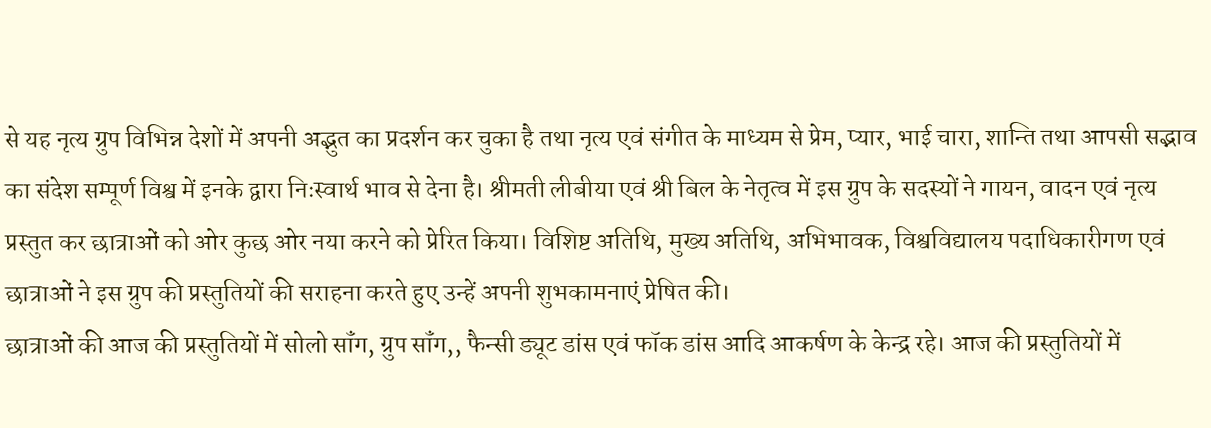से यह नृत्य ग्रुप विभिन्न देशों में अपनी अद्भुत का प्रदर्शन कर चुका है तथा नृत्य एवं संगीत के माध्यम से प्रेम, प्यार, भाई चारा, शान्ति तथा आपसी सद्भाव का संदेश सम्पूर्ण विश्व में इनके द्वारा निःस्वार्थ भाव से देना है। श्रीमती लीबीया एवं श्री बिल के नेतृत्व में इस ग्रुप के सदस्यों ने गायन, वादन एवं नृत्य प्रस्तुत कर छात्राओं को ओर कुछ ओर नया करने को प्रेरित किया। विशिष्ट अतिथि, मुख्य अतिथि, अभिभावक, विश्वविद्यालय पदाधिकारीगण एवं छात्राओं ने इस ग्रुप की प्रस्तुतियों की सराहना करते हुए उन्हें अपनी शुभकामनाएं प्रेषित की।
छात्राओं की आज की प्रस्तुतियों में सोलो सॉंग, ग्रुप सॉंग,, फैन्सी ड्यूट डांस एवं फॉक डांस आदि आकर्षण के केन्द्र रहे। आज की प्रस्तुतियों में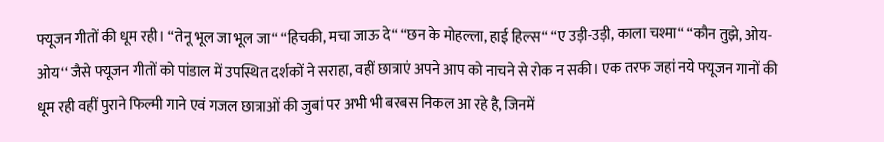फ्यूजन गीतों की धूम रही। ‘‘तेनू भूल जा भूल जा‘‘ ‘‘हिचकी, मचा जाऊ दे‘‘ ‘‘छन के मोहल्ला, हाई हिल्स‘‘ ‘‘ए उड़ी-उड़ी, काला चश्मा‘‘ ‘‘कौन तुझे, ओय-ओय‘‘ जैसे फ्यूजन गीतों को पांडाल में उपस्थित दर्शकों ने सराहा, वहीं छात्राएं अपने आप को नाचने से रोक न सकी। एक तरफ जहां नये फ्यूजन गानों की धूम रही वहीं पुराने फिल्मी गाने एवं गजल छात्राओं की जुबां पर अभी भी बरबस निकल आ रहे है, जिनमें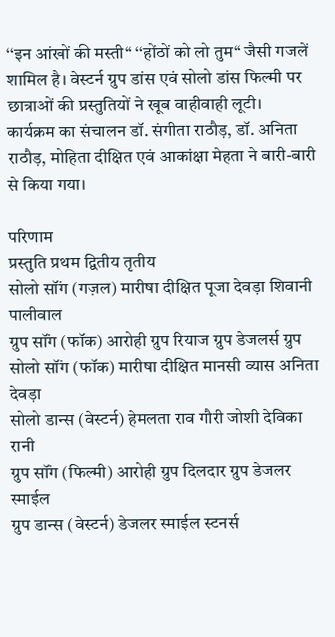‘‘इन आंखों की मस्ती‘‘ ‘‘होंठों को लो तुम‘‘ जैसी गजलें शामिल है। वेस्टर्न ग्रुप डांस एवं सोलो डांस फिल्मी पर छात्राओं की प्रस्तुतियों ने खूब वाहीवाही लूटी।
कार्यक्रम का संचालन डॉ. संगीता राठौड़, डॉ. अनिता राठौड़, मोहिता दीक्षित एवं आकांक्षा मेहता ने बारी-बारी से किया गया।

परिणाम
प्रस्तुति प्रथम द्वितीय तृतीय
सोलो सॉंग (गज़ल) मारीषा दीक्षित पूजा देवड़ा शिवानी पालीवाल
ग्रुप सॉंग (फॉक) आरोही ग्रुप रियाज ग्रुप डेजलर्स ग्रुप
सोलो सॉंग (फॉक) मारीषा दीक्षित मानसी व्यास अनिता देवड़ा
सोलो डान्स (वेस्टर्न) हेमलता राव गौरी जोशी देविका रानी
ग्रुप सॉंग (फिल्मी) आरोही ग्रुप दिलदार ग्रुप डेजलर स्माईल
ग्रुप डान्स (वेस्टर्न) डेजलर स्माईल स्टनर्स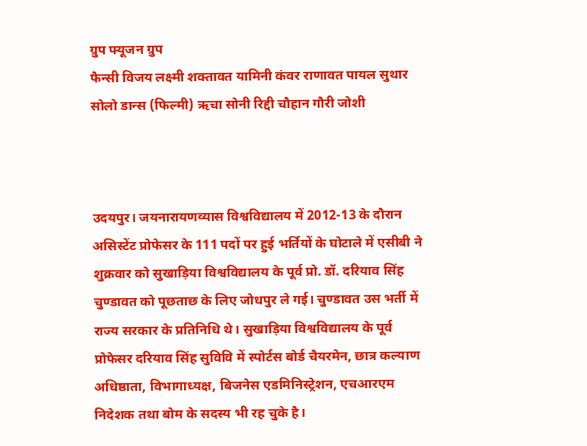ग्रुप फ्यूजन ग्रुप
फैन्सी विजय लक्ष्मी शक्तावत यामिनी कंवर राणावत पायल सुथार
सोलो डान्स (फिल्मी) ऋचा सोनी रिद्दी चौहान गौरी जोशी



उदयपुर। जयनारायणव्यास विश्वविद्यालय में 2012-13 के दौरान असिस्टेंट प्रोफेसर के 111 पदों पर हुई भर्तियों के घोटाले में एसीबी ने शुक्रवार को सुखाड़िया विश्वविद्यालय के पूर्व प्रो. डॉ. दरियाव सिंह चुण्डावत को पूछताछ के लिए जोधपुर ले गई। चुण्डावत उस भर्ती में राज्य सरकार के प्रतिनिधि थे। सुखाड़िया विश्वविद्यालय के पूर्व प्रोफेसर दरियाव सिंह सुविवि में स्पोर्टस बोर्ड चैयरमेन, छात्र कल्याण अधिष्ठाता, विभागाध्यक्ष, बिजनेस एडमिनिस्ट्रेशन, एचआरएम निदेशक तथा बोम के सदस्य भी रह चुके है।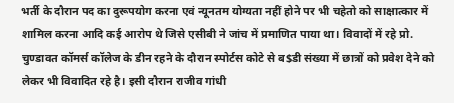भर्ती के दौरान पद का दुरूपयोग करना एवं न्यूनतम योग्यता नहीं होने पर भी चहेतो को साक्षात्कार में शामिल करना आदि कई आरोप थे जिसे एसीबी ने जांच में प्रमाणित पाया था। विवादों में रहे प्रो. चुण्डावत कॉमर्स कॉलेज के डीन रहने के दौरान स्पोर्टस कोटे से ब$डी संख्या में छात्रों को प्रवेश देने को लेकर भी विवादित रहे है। इसी दौरान राजीव गांधी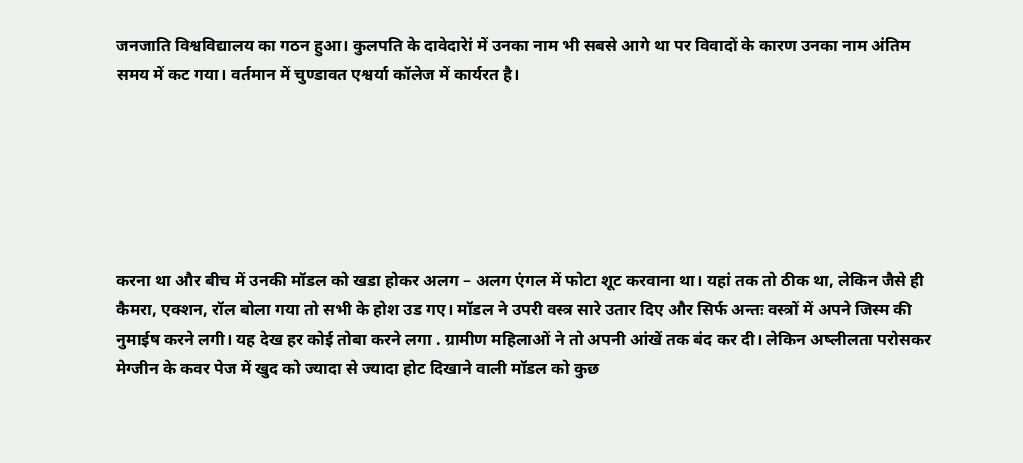जनजाति विश्वविद्यालय का गठन हुआ। कुलपति के दावेदारेां में उनका नाम भी सबसे आगे था पर विवादों के कारण उनका नाम अंतिम समय में कट गया। वर्तमान में चुण्डावत एश्वर्या कॉलेज में कार्यरत है।






करना था और बीच में उनकी मॉडल को खडा होकर अलग – अलग एंगल में फोटा शूट करवाना था। यहां तक तो ठीक था, लेकिन जैसे ही कैमरा, एक्शन, रॉल बोला गया तो सभी के होश उड गए। मॉडल ने उपरी वस्त्र सारे उतार दिए और सिर्फ अन्तः वस्त्रों में अपने जिस्म की नुमाईष करने लगी। यह देख हर कोई तोबा करने लगा . ग्रामीण महिलाओं ने तो अपनी आंखें तक बंद कर दी। लेकिन अष्लीलता परोसकर मेग्जीन के कवर पेज में खुद को ज्यादा से ज्यादा होट दिखाने वाली मॉडल को कुछ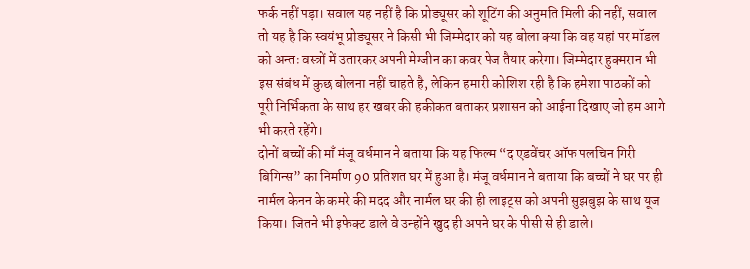फर्क नहीं पड़ा। सवाल यह नहीं है कि प्रोड्यूसर को शूटिंग की अनुमति मिली की नहीं, सवाल तो यह है कि स्वयंभू प्रोड्यूसर ने किसी भी जिम्मेदार को यह बोला क्या कि वह यहां पर मॉडल को अन्तः वस्त्रों में उतारकर अपनी मेग्जीन का कवर पेज तैयार करेगा। जिम्मेदार हुक्मरान भी इस संबंध में कुछ बोलना नहीं चाहते है, लेकिन हमारी कोशिश रही है कि हमेशा पाठकों को पूरी निर्भिकता के साथ हर खबर की हकीकत बताकर प्रशासन को आईना दिखाए जो हम आगे भी करते रहेंगे।
दोनों बच्चों की माँ मंजू वर्धमान ने बताया कि यह फिल्म “द एडवेंचर ऑफ पलचिन गिरी बिगिन्स” का निर्माण 90 प्रतिशत घर में हुआ है। मंजू वर्धमान ने बताया कि बच्चों ने घर पर ही नार्मल केनन के कमरे की मदद और नार्मल घर की ही लाइट्स को अपनी सुझबुझ के साथ यूज किया। जितने भी इफेक्ट डाले वे उन्होंने खुद ही अपने घर के पीसी से ही डाले।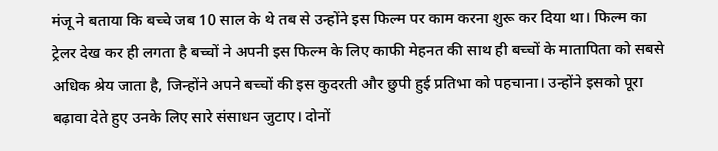मंजू ने बताया कि बच्चे जब 10 साल के थे तब से उन्होंने इस फिल्म पर काम करना शुरू कर दिया था। फिल्म का ट्रेलर देख कर ही लगता है बच्चों ने अपनी इस फिल्म के लिए काफी मेहनत की साथ ही बच्चों के मातापिता को सबसे अधिक श्रेय जाता है, जिन्होंने अपने बच्चों की इस कुदरती और छुपी हुई प्रतिभा को पहचाना। उन्होंने इसको पूरा बढ़ावा देते हुए उनके लिए सारे संसाधन जुटाए। दोनों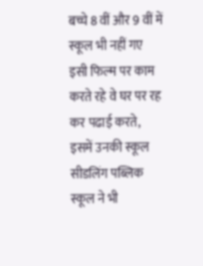बच्चे 8 वीं और 9 वीं में स्कूल भी नहीं गए इसी फिल्म पर काम करते रहे वे घर पर रह कर पढाई करते, इसमें उनकी स्कूल सीडलिंग पब्लिक स्कूल ने भी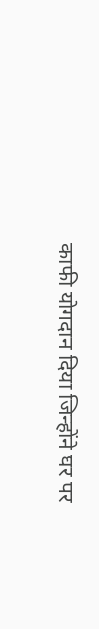काफी योगदान दिया जिन्होंने घर पर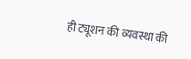ही ट्यूशन की व्यवस्था की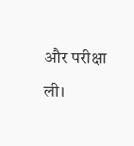और परीक्षा ली।